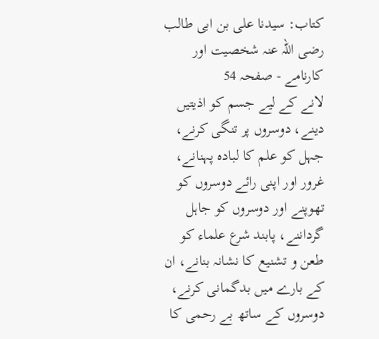کتاب: سیدنا علی بن ابی طالب رضی اللہ عنہ شخصیت اور کارنامے - صفحہ 54
لانے کے لیے جسم کو اذیتیں دینے، دوسروں پر تنگی کرنے، جہل کو علم کا لبادہ پہنانے، غرور اور اپنی رائے دوسروں کو تھوپنے اور دوسروں کو جاہل گرداننے، پابند شرع علماء کو طعن و تشنیع کا نشانہ بنانے، ان کے بارے میں بدگمانی کرنے، دوسروں کے ساتھ بے رحمی کا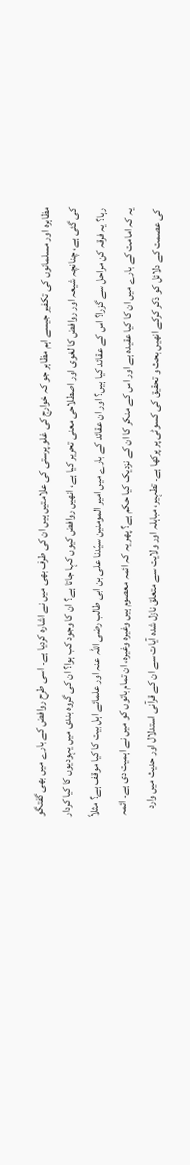مظاہرہ اور مسلمانوں کی تکفیر جیسے اہم مظاہر جو کہ خوارج کی غلو پرستی کی علامتیں ہیں ان کی طرف بھی میں نے اشارہ کردیا ہے۔ اسی طرح روافض کے بارے میں بھی گفتگو کی گئی ہے، چنانچہ شیعہ اور روافض کا لغوی اور اصطلاحی معنی تحریر کیا ہے، انھیں روافض کیوں کہا جاتا ہے؟ ان کا وجود کب ہوا؟ ان کی گروہ بندی میں یہودیوں کا کیا کردار رہا؟ یہ فرقہ کن مراحل سے گزرا؟ اس کے عقائد کیا ہیں؟ اور ان عقائد کے بارے میں امیر المومنین سیّدنا علی بن ابی طالب رضی اللہ عنہ اور علمائے اہل بیت کا کیا موقف ہے؟ مثلاً یہ کہ امامت کے بارے میں ان کا کیا عقیدہ ہے اور اس کے منکر کا ان کے نزدیک کیا حکم ہے؟ پھر یہ کہ ائمہ معصوم ہیں وغیرہ وغیرہ، ان تمام باتوں کو میں نے اہمیت دی ہے۔ ائمہ کی عصمت کے دلائل کو ذکر کرکے انھیں بحث و تحقیق کی کسوٹی پر پرکھا ہے۔ تطہیر، مباہلہ اور ولایت سے متعلق نازل شدہ آیات سے ان کے قرآنی استدلال اور حدیث میں وارد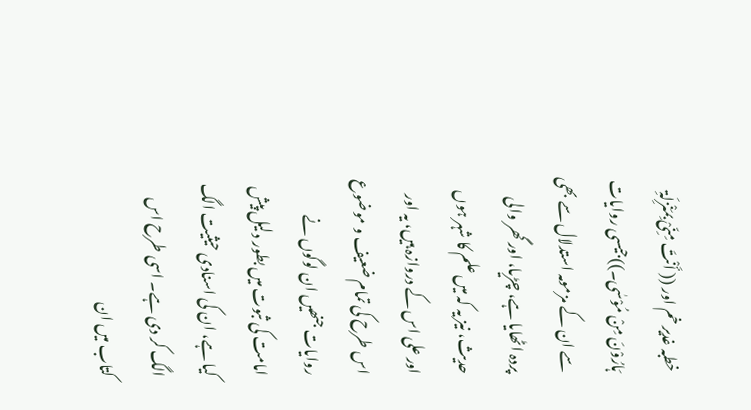خطبہ غدیر خم اور (( أَنْتَ مِنِّیْ بِمَنْزِلَۃِ ہَارُوْنَ مِنْ مُوْسٰی۔))جیسی روایات سے ان کے مزمومہ استدلال سے بھی پردہ اٹھایا ہے، چڑیا، اور گھر والی حدیث، نیز یہ کہ میں علم کا شہر ہوں اور علی اس کے دروازہ ہیں، یہ اور اس طرح کی تمام ضعیف و موضوع روایات جنھیں ان لوگوں نے امامت کی ثبوت میں بطور دلیل پیش کیا ہے، ان کی اسنادی حیثیت الگ الگ کر دی ہے۔ اسی طرح اس کتاب میں ان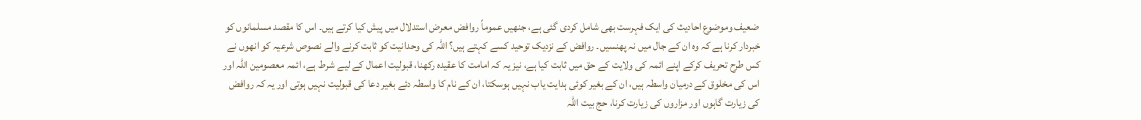ضعیف وموضوع احادیث کی ایک فہرست بھی شامل کردی گئی ہے، جنھیں عموماً روافض معرض استدلال میں پیش کیا کرتے ہیں۔ اس کا مقصد مسلمانوں کو خبردار کرنا ہے کہ وہ ان کے جال میں نہ پھنسیں۔ روافض کے نزدیک توحید کسے کہتے ہیں؟ اللہ کی وحدانیت کو ثابت کرنے والے نصوص شرعیہ کو انھوں نے کس طرح تحریف کرکے اپنے ائمہ کی ولایت کے حق میں ثابت کیا ہے، نیز یہ کہ امامت کا عقیدہ رکھنا، قبولیت اعمال کے لیے شرط ہے، ائمہ معصومین اللہ اور اس کی مخلوق کے درمیان واسطہ ہیں، ان کے بغیر کوئی ہدایت یاب نہیں ہوسکتا، ان کے نام کا واسطہ دئے بغیر دعا کی قبولیت نہیں ہوتی اور یہ کہ روافض کی زیارت گاہوں اور مزاروں کی زیارت کرنا، حج بیت اللہ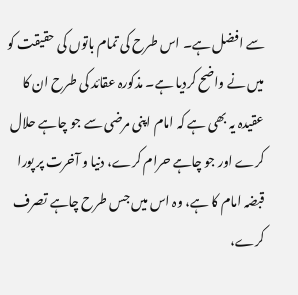سے افضل ہے۔ اس طرح کی تمام باتوں کی حقیقت کو میں نے واضح کردیا ہے۔ مذکورہ عقائد کی طرح ان کا عقیدہ یہ بھی ہے کہ امام اپنی مرضی سے جو چاہے حلال کرے اور جو چاہے حرام کرے، دنیا و آخرت پر پورا قبضہ امام کا ہے، وہ اس میں جس طرح چاہے تصرف کرے،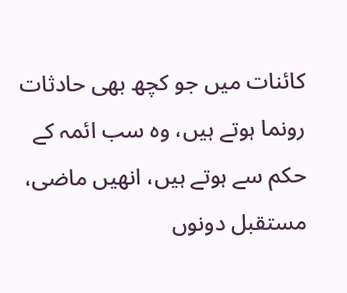کائنات میں جو کچھ بھی حادثات رونما ہوتے ہیں، وہ سب ائمہ کے حکم سے ہوتے ہیں، انھیں ماضی، مستقبل دونوں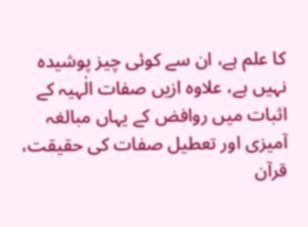کا علم ہے، ان سے کوئی چیز پوشیدہ نہیں ہے، علاوہ ازیں صفات الٰہیہ کے اثبات میں روافض کے یہاں مبالغہ آمیزی اور تعطیل صفات کی حقیقت، قرآن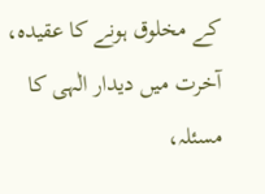کے مخلوق ہونے کا عقیدہ، آخرت میں دیدار الٰہی کا مسئلہ،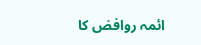ائمہ روافض کا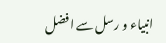انبیاء و رسل سے افضل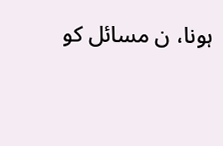ہونا، ن مسائل کو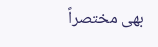بھی مختصراً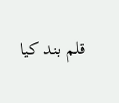قلم بند کیا